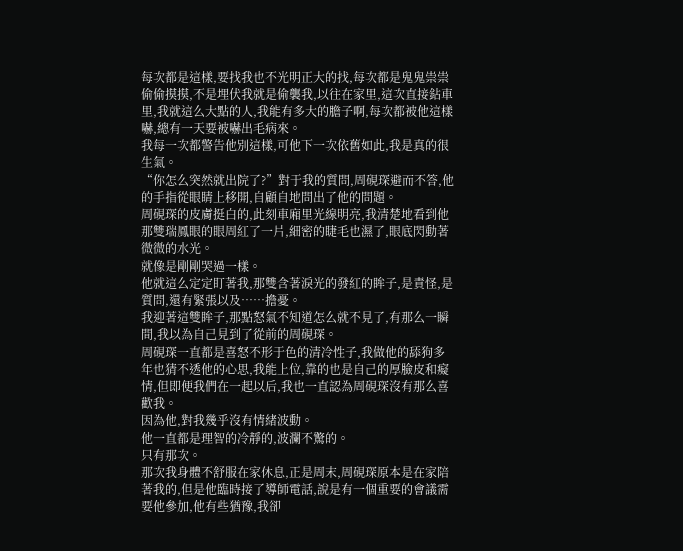每次都是這樣,要找我也不光明正大的找,每次都是鬼鬼祟祟偷偷摸摸,不是埋伏我就是偷襲我,以往在家里,這次直接鉆車里,我就這么大點的人,我能有多大的膽子啊,每次都被他這樣嚇,總有一天要被嚇出毛病來。
我每一次都警告他別這樣,可他下一次依舊如此,我是真的很生氣。
“你怎么突然就出院了?”對于我的質問,周硯琛避而不答,他的手指從眼睛上移開,自顧自地問出了他的問題。
周硯琛的皮膚挺白的,此刻車廂里光線明亮,我清楚地看到他那雙瑞鳳眼的眼周紅了一片,細密的睫毛也濕了,眼底閃動著微微的水光。
就像是剛剛哭過一樣。
他就這么定定盯著我,那雙含著淚光的發紅的眸子,是責怪,是質問,還有緊張以及……擔憂。
我迎著這雙眸子,那點怒氣不知道怎么就不見了,有那么一瞬間,我以為自己見到了從前的周硯琛。
周硯琛一直都是喜怒不形于色的清冷性子,我做他的舔狗多年也猜不透他的心思,我能上位,靠的也是自己的厚臉皮和癡情,但即便我們在一起以后,我也一直認為周硯琛沒有那么喜歡我。
因為他,對我幾乎沒有情緒波動。
他一直都是理智的冷靜的,波瀾不驚的。
只有那次。
那次我身體不舒服在家休息,正是周末,周硯琛原本是在家陪著我的,但是他臨時接了導師電話,說是有一個重要的會議需要他參加,他有些猶豫,我卻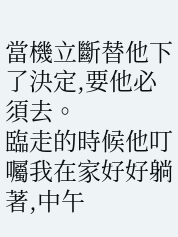當機立斷替他下了決定,要他必須去。
臨走的時候他叮囑我在家好好躺著,中午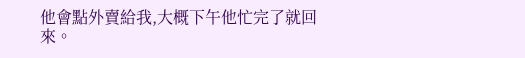他會點外賣給我,大概下午他忙完了就回來。